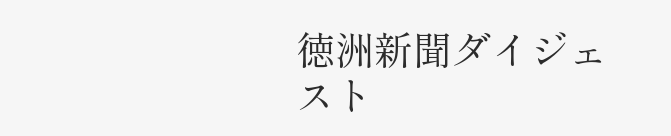徳洲新聞ダイジェスト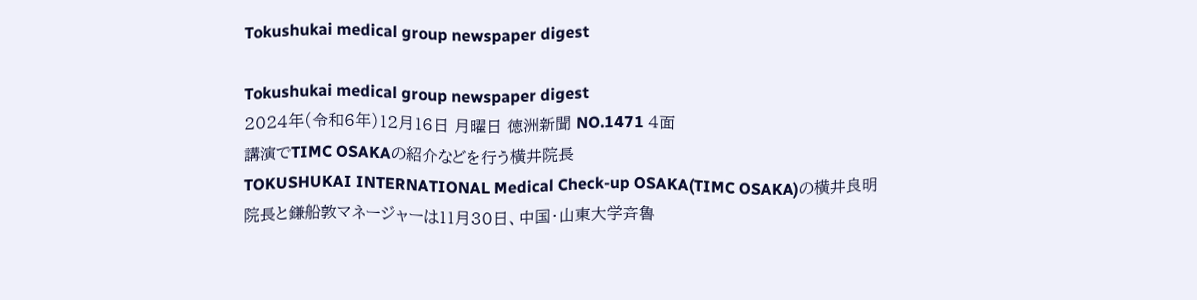Tokushukai medical group newspaper digest

Tokushukai medical group newspaper digest
2024年(令和6年)12月16日 月曜日 徳洲新聞 NO.1471 4面
講演でTIMC OSAKAの紹介などを行う横井院長
TOKUSHUKAI INTERNATIONAL Medical Check-up OSAKA(TIMC OSAKA)の横井良明院長と鎌船敦マネージャーは11月30日、中国・山東大学斉魯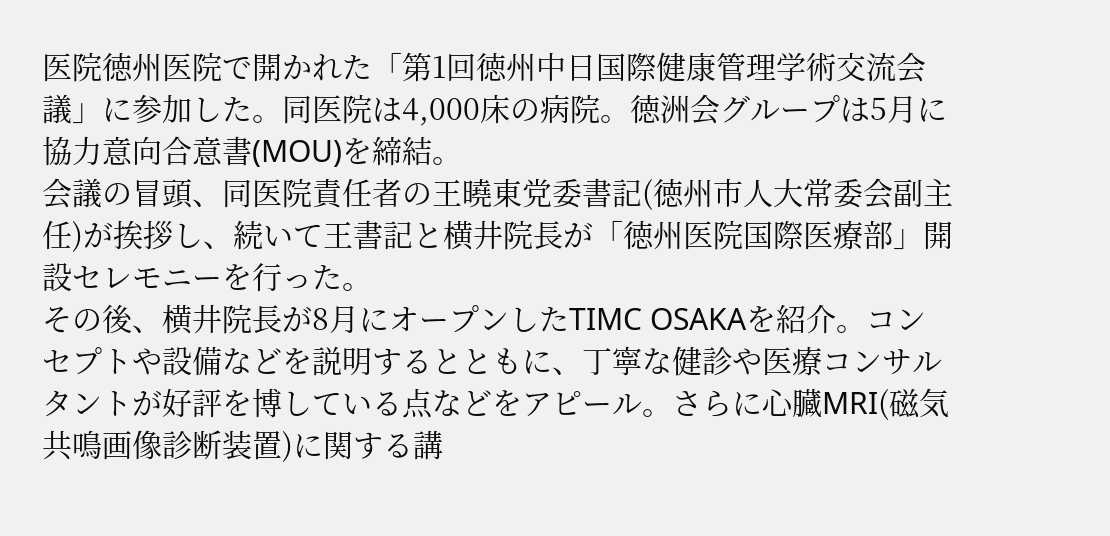医院徳州医院で開かれた「第1回徳州中日国際健康管理学術交流会議」に参加した。同医院は4,000床の病院。徳洲会グループは5月に協力意向合意書(MOU)を締結。
会議の冒頭、同医院責任者の王曉東党委書記(徳州市人大常委会副主任)が挨拶し、続いて王書記と横井院長が「徳州医院国際医療部」開設セレモニーを行った。
その後、横井院長が8月にオープンしたTIMC OSAKAを紹介。コンセプトや設備などを説明するとともに、丁寧な健診や医療コンサルタントが好評を博している点などをアピール。さらに心臓MRI(磁気共鳴画像診断装置)に関する講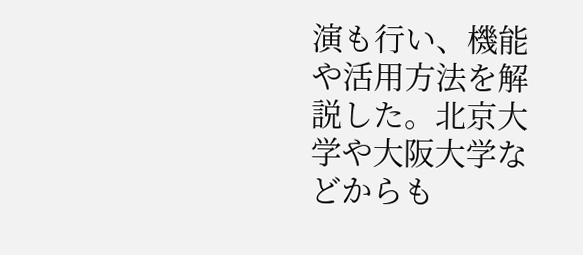演も行い、機能や活用方法を解説した。北京大学や大阪大学などからも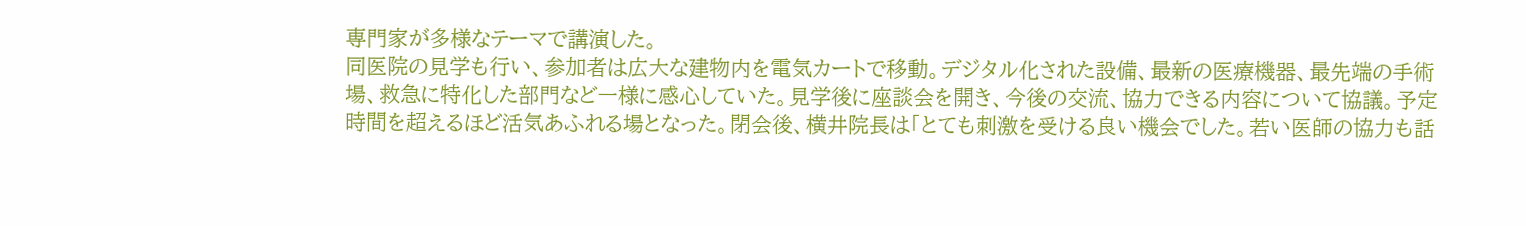専門家が多様なテーマで講演した。
同医院の見学も行い、参加者は広大な建物内を電気カートで移動。デジタル化された設備、最新の医療機器、最先端の手術場、救急に特化した部門など一様に感心していた。見学後に座談会を開き、今後の交流、協力できる内容について協議。予定時間を超えるほど活気あふれる場となった。閉会後、横井院長は「とても刺激を受ける良い機会でした。若い医師の協力も話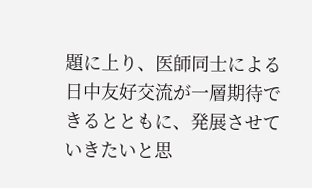題に上り、医師同士による日中友好交流が一層期待できるとともに、発展させていきたいと思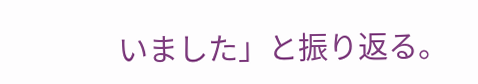いました」と振り返る。